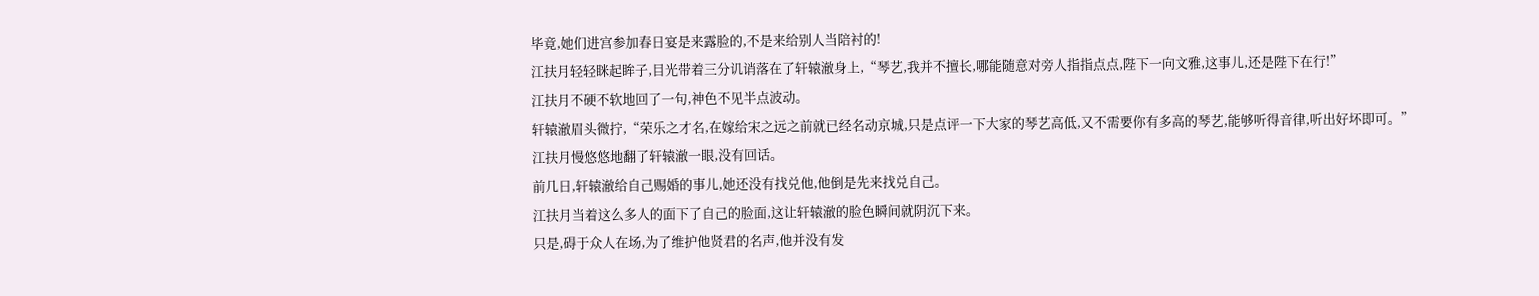毕竟,她们进宫参加春日宴是来露脸的,不是来给别人当陪衬的!
江扶月轻轻眯起眸子,目光带着三分讥诮落在了轩辕澈身上,“琴艺,我并不擅长,哪能随意对旁人指指点点,陛下一向文雅,这事儿,还是陛下在行!”
江扶月不硬不软地回了一句,神色不见半点波动。
轩辕澈眉头微拧,“荣乐之才名,在嫁给宋之远之前就已经名动京城,只是点评一下大家的琴艺高低,又不需要你有多高的琴艺,能够听得音律,听出好坏即可。”
江扶月慢悠悠地翻了轩辕澈一眼,没有回话。
前几日,轩辕澈给自己赐婚的事儿,她还没有找兑他,他倒是先来找兑自己。
江扶月当着这么多人的面下了自己的脸面,这让轩辕澈的脸色瞬间就阴沉下来。
只是,碍于众人在场,为了维护他贤君的名声,他并没有发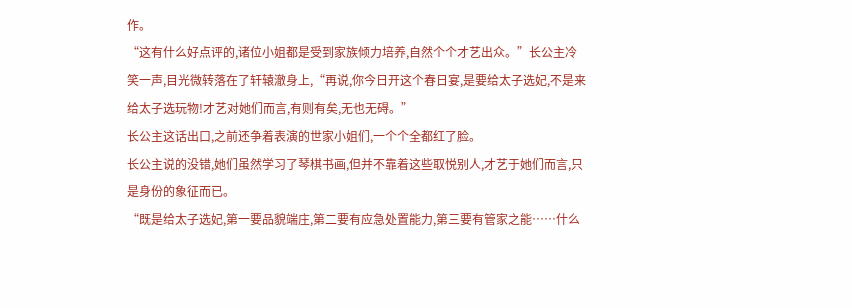作。
“这有什么好点评的,诸位小姐都是受到家族倾力培养,自然个个才艺出众。”长公主冷笑一声,目光微转落在了轩辕澈身上,“再说,你今日开这个春日宴,是要给太子选妃,不是来给太子选玩物!才艺对她们而言,有则有矣,无也无碍。”
长公主这话出口,之前还争着表演的世家小姐们,一个个全都红了脸。
长公主说的没错,她们虽然学习了琴棋书画,但并不靠着这些取悦别人,才艺于她们而言,只是身份的象征而已。
“既是给太子选妃,第一要品貌端庄,第二要有应急处置能力,第三要有管家之能……什么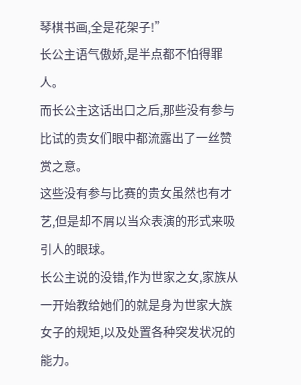琴棋书画,全是花架子!”
长公主语气傲娇,是半点都不怕得罪人。
而长公主这话出口之后,那些没有参与比试的贵女们眼中都流露出了一丝赞赏之意。
这些没有参与比赛的贵女虽然也有才艺,但是却不屑以当众表演的形式来吸引人的眼球。
长公主说的没错,作为世家之女,家族从一开始教给她们的就是身为世家大族女子的规矩,以及处置各种突发状况的能力。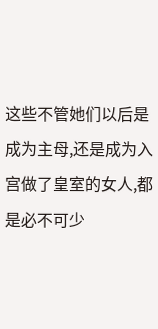这些不管她们以后是成为主母,还是成为入宫做了皇室的女人,都是必不可少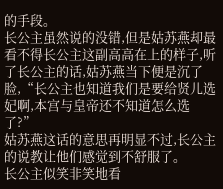的手段。
长公主虽然说的没错,但是姑苏燕却最看不得长公主这副高高在上的样子,听了长公主的话,姑苏燕当下便是沉了脸,“长公主也知道我们是要给贤儿选妃啊,本宫与皇帝还不知道怎么选了?”
姑苏燕这话的意思再明显不过,长公主的说教让他们感觉到不舒服了。
长公主似笑非笑地看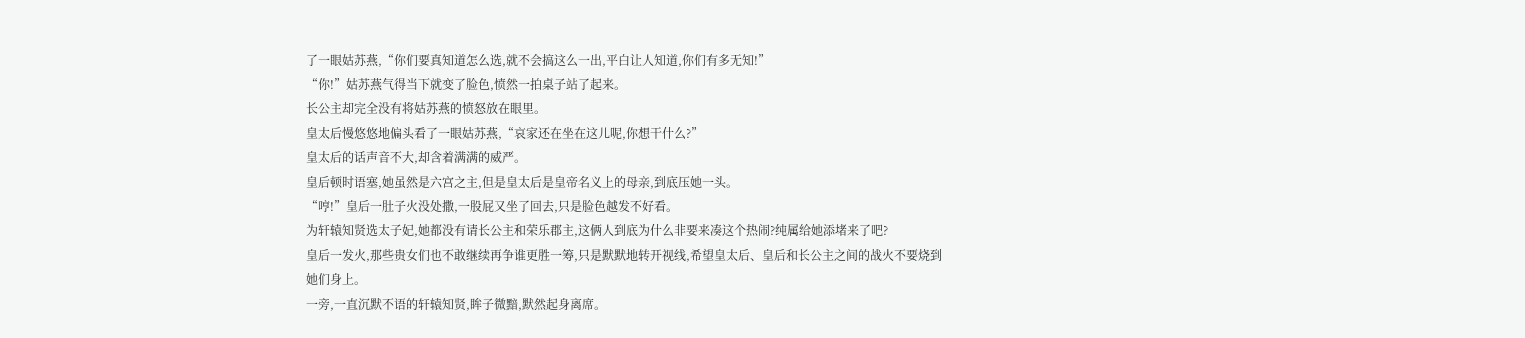了一眼姑苏燕,“你们要真知道怎么选,就不会搞这么一出,平白让人知道,你们有多无知!”
“你!”姑苏燕气得当下就变了脸色,愤然一拍桌子站了起来。
长公主却完全没有将姑苏燕的愤怒放在眼里。
皇太后慢悠悠地偏头看了一眼姑苏燕,“哀家还在坐在这儿呢,你想干什么?”
皇太后的话声音不大,却含着满满的威严。
皇后顿时语塞,她虽然是六宫之主,但是皇太后是皇帝名义上的母亲,到底压她一头。
“哼!”皇后一肚子火没处撒,一股屁又坐了回去,只是脸色越发不好看。
为轩辕知贤选太子妃,她都没有请长公主和荣乐郡主,这俩人到底为什么非要来凑这个热闹?纯属给她添堵来了吧?
皇后一发火,那些贵女们也不敢继续再争谁更胜一筹,只是默默地转开视线,希望皇太后、皇后和长公主之间的战火不要烧到她们身上。
一旁,一直沉默不语的轩辕知贤,眸子微黯,默然起身离席。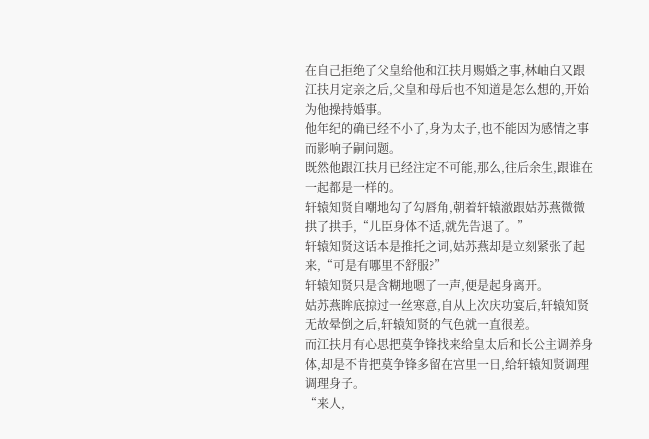在自己拒绝了父皇给他和江扶月赐婚之事,林岫白又跟江扶月定亲之后,父皇和母后也不知道是怎么想的,开始为他操持婚事。
他年纪的确已经不小了,身为太子,也不能因为感情之事而影响子嗣问题。
既然他跟江扶月已经注定不可能,那么,往后余生,跟谁在一起都是一样的。
轩辕知贤自嘲地勾了勾唇角,朝着轩辕澈跟姑苏燕微微拱了拱手,“儿臣身体不适,就先告退了。”
轩辕知贤这话本是推托之词,姑苏燕却是立刻紧张了起来,“可是有哪里不舒服?”
轩辕知贤只是含糊地嗯了一声,便是起身离开。
姑苏燕眸底掠过一丝寒意,自从上次庆功宴后,轩辕知贤无故晕倒之后,轩辕知贤的气色就一直很差。
而江扶月有心思把莫争锋找来给皇太后和长公主调养身体,却是不肯把莫争锋多留在宫里一日,给轩辕知贤调理调理身子。
“来人,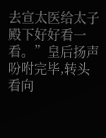去宣太医给太子殿下好好看一看。”皇后扬声吩咐完毕,转头看向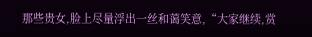那些贵女,脸上尽量浮出一丝和蔼笑意,“大家继续,赏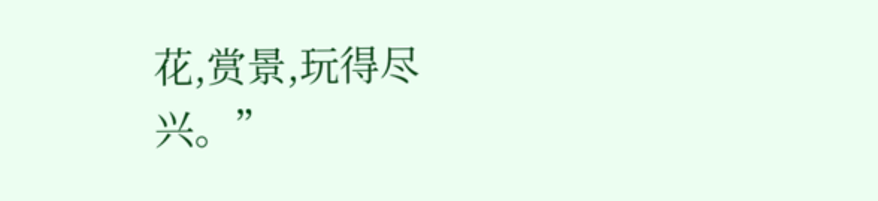花,赏景,玩得尽兴。”